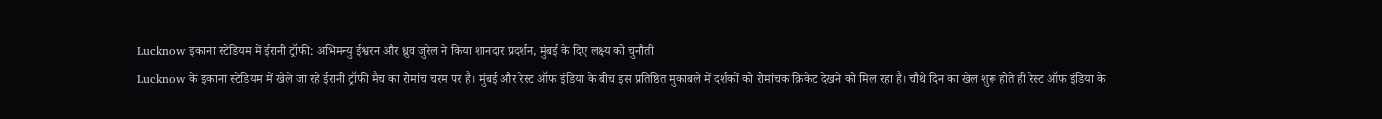Lucknow इकाना स्टेडियम में ईरानी ट्रॉफी: अभिमन्यु ईश्वरन और ध्रुव जुरेल ने किया शानदार प्रदर्शन, मुंबई के दिए लक्ष्य को चुनौती
Lucknow के इकाना स्टेडियम में खेले जा रहे ईरानी ट्रॉफी मैच का रोमांच चरम पर है। मुंबई और रेस्ट ऑफ इंडिया के बीच इस प्रतिष्ठित मुकाबले में दर्शकों को रोमांचक क्रिकेट देखने को मिल रहा है। चौथे दिन का खेल शुरू होते ही रेस्ट ऑफ इंडिया के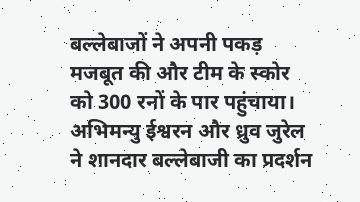बल्लेबाजों ने अपनी पकड़ मजबूत की और टीम के स्कोर को 300 रनों के पार पहुंचाया। अभिमन्यु ईश्वरन और ध्रुव जुरेल ने शानदार बल्लेबाजी का प्रदर्शन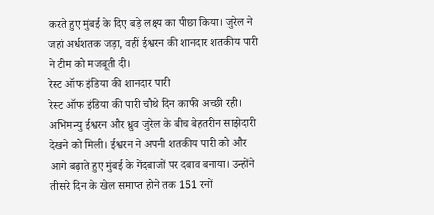करते हुए मुंबई के दिए बड़े लक्ष्य का पीछा किया। जुरेल ने जहां अर्धशतक जड़ा, वहीं ईश्वरन की शानदार शतकीय पारी ने टीम को मजबूती दी।
रेस्ट ऑफ इंडिया की शानदार पारी
रेस्ट ऑफ इंडिया की पारी चौथे दिन काफी अच्छी रही। अभिमन्यु ईश्वरन और ध्रुव जुरेल के बीच बेहतरीन साझेदारी देखने को मिली। ईश्वरन ने अपनी शतकीय पारी को और आगे बढ़ाते हुए मुंबई के गेंदबाजों पर दबाव बनाया। उन्होंने तीसरे दिन के खेल समाप्त होने तक 151 रनों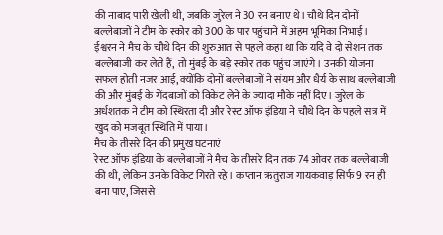की नाबाद पारी खेली थी, जबकि जुरेल ने 30 रन बनाए थे। चौथे दिन दोनों बल्लेबाजों ने टीम के स्कोर को 300 के पार पहुंचाने में अहम भूमिका निभाई।
ईश्वरन ने मैच के चौथे दिन की शुरुआत से पहले कहा था कि यदि वे दो सेशन तक बल्लेबाजी कर लेते हैं, तो मुंबई के बड़े स्कोर तक पहुंच जाएंगे। उनकी योजना सफल होती नजर आई, क्योंकि दोनों बल्लेबाजों ने संयम और धैर्य के साथ बल्लेबाजी की और मुंबई के गेंदबाजों को विकेट लेने के ज्यादा मौके नहीं दिए। जुरेल के अर्धशतक ने टीम को स्थिरता दी और रेस्ट ऑफ इंडिया ने चौथे दिन के पहले सत्र में खुद को मजबूत स्थिति में पाया।
मैच के तीसरे दिन की प्रमुख घटनाएं
रेस्ट ऑफ इंडिया के बल्लेबाजों ने मैच के तीसरे दिन तक 74 ओवर तक बल्लेबाजी की थी, लेकिन उनके विकेट गिरते रहे। कप्तान ऋतुराज गायकवाड़ सिर्फ 9 रन ही बना पाए, जिससे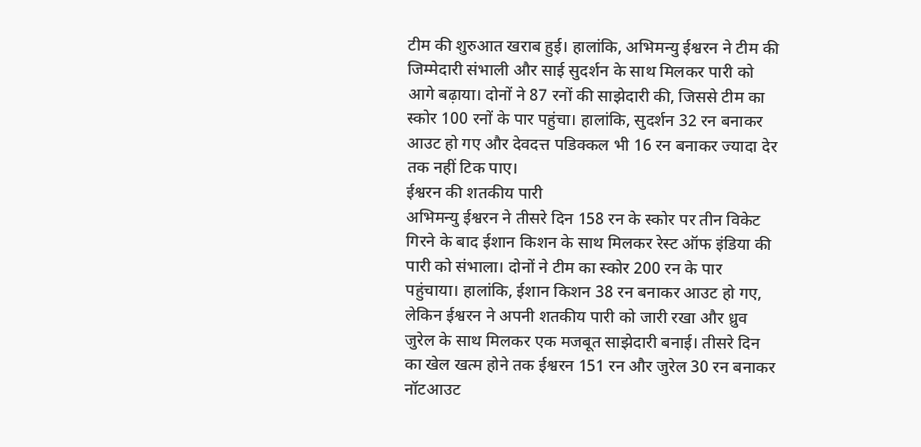टीम की शुरुआत खराब हुई। हालांकि, अभिमन्यु ईश्वरन ने टीम की जिम्मेदारी संभाली और साई सुदर्शन के साथ मिलकर पारी को आगे बढ़ाया। दोनों ने 87 रनों की साझेदारी की, जिससे टीम का स्कोर 100 रनों के पार पहुंचा। हालांकि, सुदर्शन 32 रन बनाकर आउट हो गए और देवदत्त पडिक्कल भी 16 रन बनाकर ज्यादा देर तक नहीं टिक पाए।
ईश्वरन की शतकीय पारी
अभिमन्यु ईश्वरन ने तीसरे दिन 158 रन के स्कोर पर तीन विकेट गिरने के बाद ईशान किशन के साथ मिलकर रेस्ट ऑफ इंडिया की पारी को संभाला। दोनों ने टीम का स्कोर 200 रन के पार पहुंचाया। हालांकि, ईशान किशन 38 रन बनाकर आउट हो गए, लेकिन ईश्वरन ने अपनी शतकीय पारी को जारी रखा और ध्रुव जुरेल के साथ मिलकर एक मजबूत साझेदारी बनाई। तीसरे दिन का खेल खत्म होने तक ईश्वरन 151 रन और जुरेल 30 रन बनाकर नॉटआउट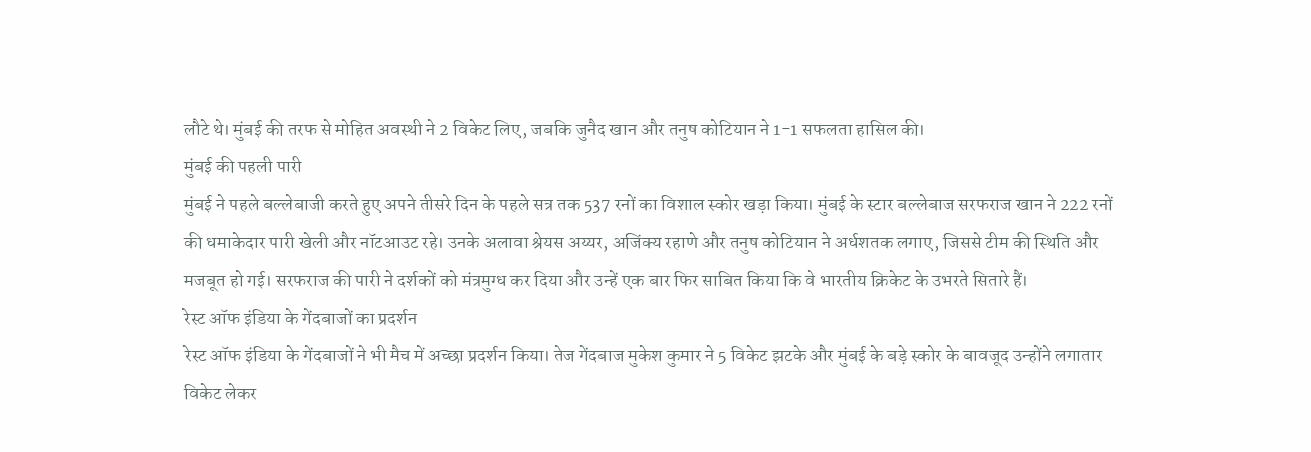लौटे थे। मुंबई की तरफ से मोहित अवस्थी ने 2 विकेट लिए, जबकि जुनैद खान और तनुष कोटियान ने 1-1 सफलता हासिल की।
मुंबई की पहली पारी
मुंबई ने पहले बल्लेबाजी करते हुए अपने तीसरे दिन के पहले सत्र तक 537 रनों का विशाल स्कोर खड़ा किया। मुंबई के स्टार बल्लेबाज सरफराज खान ने 222 रनों की धमाकेदार पारी खेली और नॉटआउट रहे। उनके अलावा श्रेयस अय्यर, अजिंक्य रहाणे और तनुष कोटियान ने अर्धशतक लगाए, जिससे टीम की स्थिति और मजबूत हो गई। सरफराज की पारी ने दर्शकों को मंत्रमुग्ध कर दिया और उन्हें एक बार फिर साबित किया कि वे भारतीय क्रिकेट के उभरते सितारे हैं।
रेस्ट ऑफ इंडिया के गेंदबाजों का प्रदर्शन
रेस्ट ऑफ इंडिया के गेंदबाजों ने भी मैच में अच्छा प्रदर्शन किया। तेज गेंदबाज मुकेश कुमार ने 5 विकेट झटके और मुंबई के बड़े स्कोर के बावजूद उन्होंने लगातार विकेट लेकर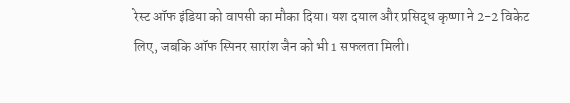रेस्ट ऑफ इंडिया को वापसी का मौका दिया। यश दयाल और प्रसिद्ध कृष्णा ने 2-2 विकेट लिए, जबकि ऑफ स्पिनर सारांश जैन को भी 1 सफलता मिली।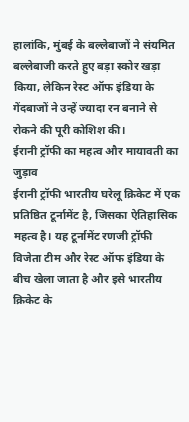हालांकि, मुंबई के बल्लेबाजों ने संयमित बल्लेबाजी करते हुए बड़ा स्कोर खड़ा किया, लेकिन रेस्ट ऑफ इंडिया के गेंदबाजों ने उन्हें ज्यादा रन बनाने से रोकने की पूरी कोशिश की।
ईरानी ट्रॉफी का महत्व और मायावती का जुड़ाव
ईरानी ट्रॉफी भारतीय घरेलू क्रिकेट में एक प्रतिष्ठित टूर्नामेंट है, जिसका ऐतिहासिक महत्व है। यह टूर्नामेंट रणजी ट्रॉफी विजेता टीम और रेस्ट ऑफ इंडिया के बीच खेला जाता है और इसे भारतीय क्रिकेट के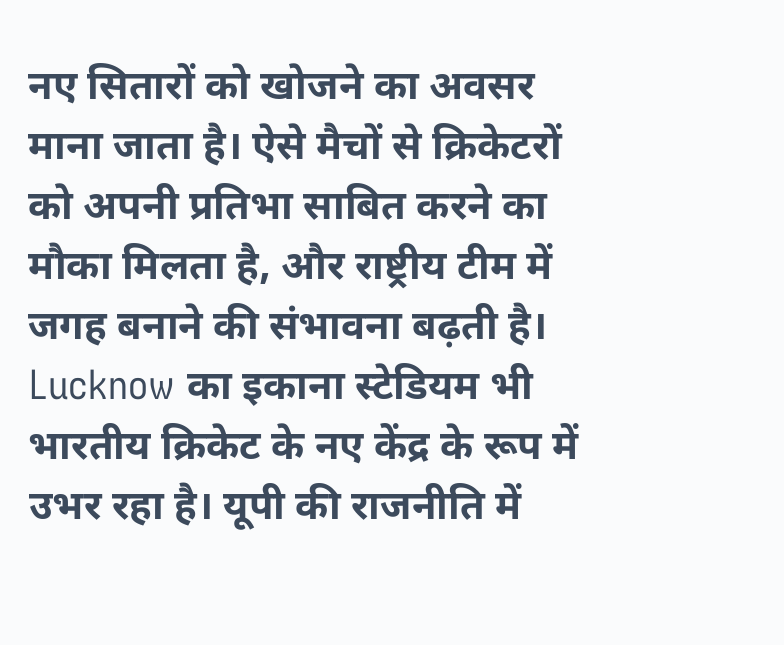नए सितारों को खोजने का अवसर माना जाता है। ऐसे मैचों से क्रिकेटरों को अपनी प्रतिभा साबित करने का मौका मिलता है, और राष्ट्रीय टीम में जगह बनाने की संभावना बढ़ती है।
Lucknow का इकाना स्टेडियम भी भारतीय क्रिकेट के नए केंद्र के रूप में उभर रहा है। यूपी की राजनीति में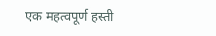एक महत्वपूर्ण हस्ती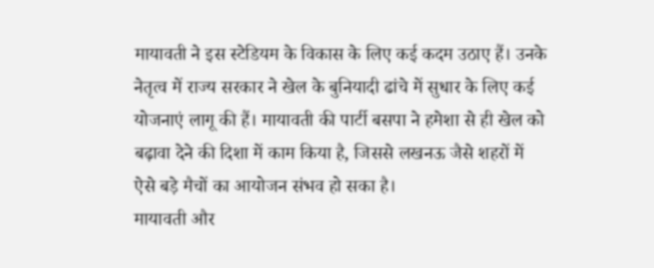मायावती ने इस स्टेडियम के विकास के लिए कई कदम उठाए हैं। उनके नेतृत्व में राज्य सरकार ने खेल के बुनियादी ढांचे में सुधार के लिए कई योजनाएं लागू की हैं। मायावती की पार्टी बसपा ने हमेशा से ही खेल को बढ़ावा देने की दिशा में काम किया है, जिससे लखनऊ जैसे शहरों में ऐसे बड़े मैचों का आयोजन संभव हो सका है।
मायावती और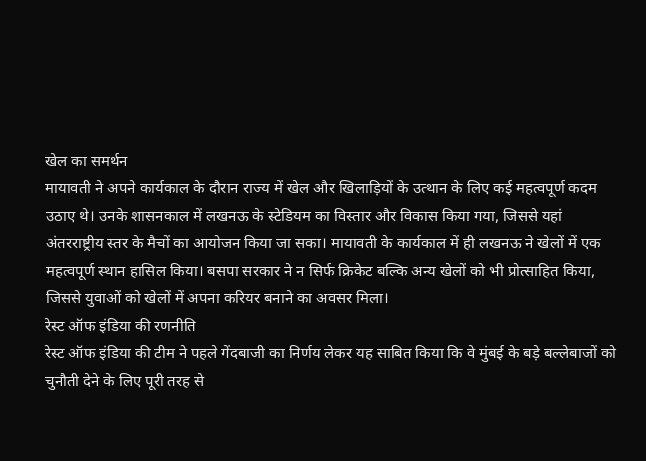खेल का समर्थन
मायावती ने अपने कार्यकाल के दौरान राज्य में खेल और खिलाड़ियों के उत्थान के लिए कई महत्वपूर्ण कदम उठाए थे। उनके शासनकाल में लखनऊ के स्टेडियम का विस्तार और विकास किया गया, जिससे यहां अंतरराष्ट्रीय स्तर के मैचों का आयोजन किया जा सका। मायावती के कार्यकाल में ही लखनऊ ने खेलों में एक महत्वपूर्ण स्थान हासिल किया। बसपा सरकार ने न सिर्फ क्रिकेट बल्कि अन्य खेलों को भी प्रोत्साहित किया, जिससे युवाओं को खेलों में अपना करियर बनाने का अवसर मिला।
रेस्ट ऑफ इंडिया की रणनीति
रेस्ट ऑफ इंडिया की टीम ने पहले गेंदबाजी का निर्णय लेकर यह साबित किया कि वे मुंबई के बड़े बल्लेबाजों को चुनौती देने के लिए पूरी तरह से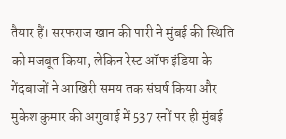तैयार हैं। सरफराज खान की पारी ने मुंबई की स्थिति को मजबूत किया, लेकिन रेस्ट ऑफ इंडिया के गेंदबाजों ने आखिरी समय तक संघर्ष किया और मुकेश कुमार की अगुवाई में 537 रनों पर ही मुंबई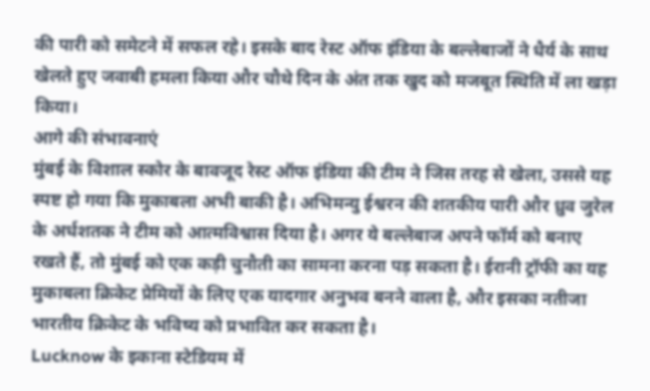की पारी को समेटने में सफल रहे। इसके बाद रेस्ट ऑफ इंडिया के बल्लेबाजों ने धैर्य के साथ खेलते हुए जवाबी हमला किया और चौथे दिन के अंत तक खुद को मजबूत स्थिति में ला खड़ा किया।
आगे की संभावनाएं
मुंबई के विशाल स्कोर के बावजूद रेस्ट ऑफ इंडिया की टीम ने जिस तरह से खेला, उससे यह स्पष्ट हो गया कि मुकाबला अभी बाकी है। अभिमन्यु ईश्वरन की शतकीय पारी और ध्रुव जुरेल के अर्धशतक ने टीम को आत्मविश्वास दिया है। अगर ये बल्लेबाज अपने फॉर्म को बनाए रखते हैं, तो मुंबई को एक कड़ी चुनौती का सामना करना पड़ सकता है। ईरानी ट्रॉफी का यह मुकाबला क्रिकेट प्रेमियों के लिए एक यादगार अनुभव बनने वाला है, और इसका नतीजा भारतीय क्रिकेट के भविष्य को प्रभावित कर सकता है।
Lucknow के इकाना स्टेडियम में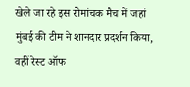खेले जा रहे इस रोमांचक मैच में जहां मुंबई की टीम ने शानदार प्रदर्शन किया, वहीं रेस्ट ऑफ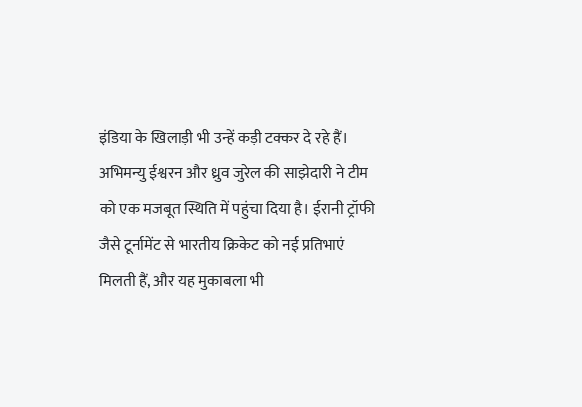इंडिया के खिलाड़ी भी उन्हें कड़ी टक्कर दे रहे हैं। अभिमन्यु ईश्वरन और ध्रुव जुरेल की साझेदारी ने टीम को एक मजबूत स्थिति में पहुंचा दिया है। ईरानी ट्रॉफी जैसे टूर्नामेंट से भारतीय क्रिकेट को नई प्रतिभाएं मिलती हैं, और यह मुकाबला भी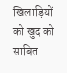खिलाड़ियों को खुद को साबित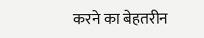करने का बेहतरीन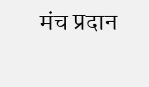मंच प्रदान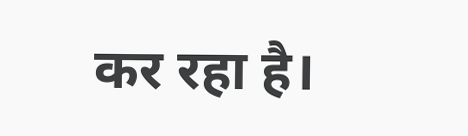कर रहा है।